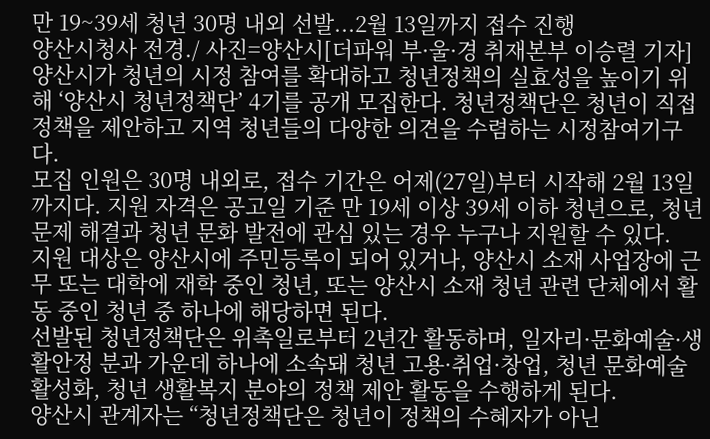만 19~39세 청년 30명 내외 선발...2월 13일까지 접수 진행
양산시청사 전경./ 사진=양산시[더파워 부·울·경 취재본부 이승렬 기자] 양산시가 청년의 시정 참여를 확대하고 청년정책의 실효성을 높이기 위해 ‘양산시 청년정책단’ 4기를 공개 모집한다. 청년정책단은 청년이 직접 정책을 제안하고 지역 청년들의 다양한 의견을 수렴하는 시정참여기구다.
모집 인원은 30명 내외로, 접수 기간은 어제(27일)부터 시작해 2월 13일까지다. 지원 자격은 공고일 기준 만 19세 이상 39세 이하 청년으로, 청년 문제 해결과 청년 문화 발전에 관심 있는 경우 누구나 지원할 수 있다.
지원 대상은 양산시에 주민등록이 되어 있거나, 양산시 소재 사업장에 근무 또는 대학에 재학 중인 청년, 또는 양산시 소재 청년 관련 단체에서 활동 중인 청년 중 하나에 해당하면 된다.
선발된 청년정책단은 위촉일로부터 2년간 활동하며, 일자리·문화예술·생활안정 분과 가운데 하나에 소속돼 청년 고용·취업·창업, 청년 문화예술 활성화, 청년 생활복지 분야의 정책 제안 활동을 수행하게 된다.
양산시 관계자는 “청년정책단은 청년이 정책의 수혜자가 아닌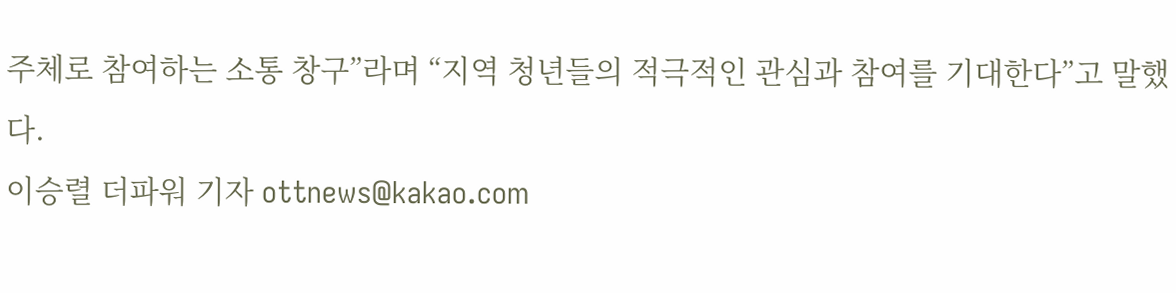주체로 참여하는 소통 창구”라며 “지역 청년들의 적극적인 관심과 참여를 기대한다”고 말했다.
이승렬 더파워 기자 ottnews@kakao.com